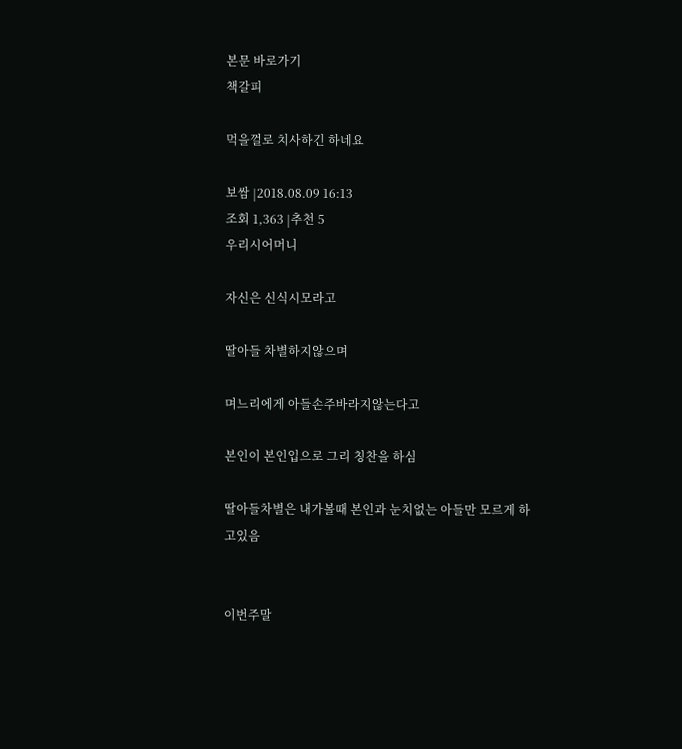본문 바로가기
책갈피

먹을껄로 치사하긴 하네요

보쌈 |2018.08.09 16:13
조회 1,363 |추천 5
우리시어머니

자신은 신식시모라고

딸아들 차별하지않으며

며느리에게 아들손주바라지않는다고

본인이 본인입으로 그리 칭찬을 하심

딸아들차별은 내가볼때 본인과 눈치없는 아들만 모르게 하고있음


이번주말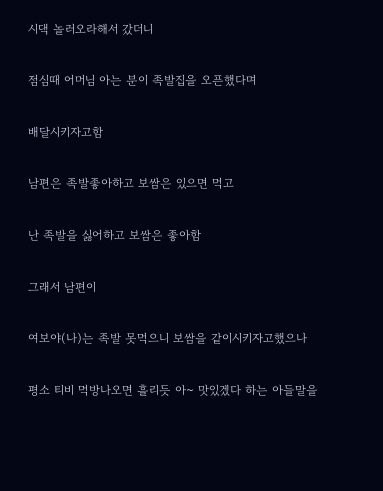시댁 놀러오라해서 갔더니

점심때 어머님 아는 분이 족발집을 오픈했다며

배달시키자고함

남편은 족발좋아하고 보쌈은 있으면 먹고

난 족발을 싫어하고 보쌈은 좋아함

그래서 남편이

여보야(나)는 족발 못먹으니 보쌈을 같이시키자고했으나

평소 티비 먹방나오면 흘리듯 아~ 맛있겠다 하는 아들말을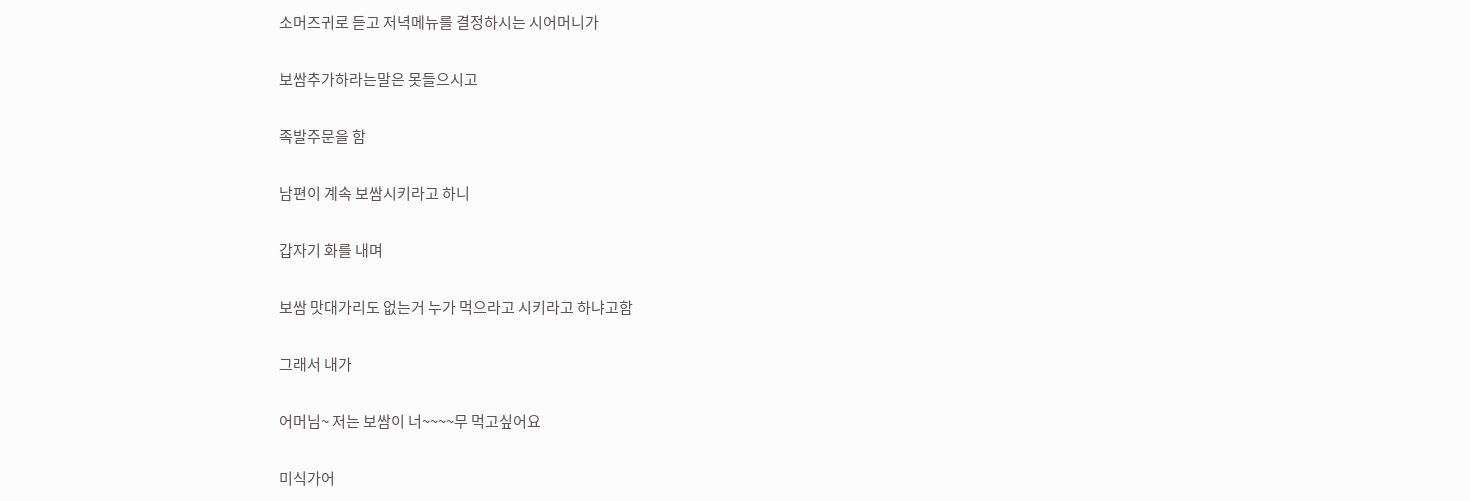소머즈귀로 듣고 저녁메뉴를 결정하시는 시어머니가

보쌈추가하라는말은 못들으시고

족발주문을 함

남편이 계속 보쌈시키라고 하니

갑자기 화를 내며

보쌈 맛대가리도 없는거 누가 먹으라고 시키라고 하냐고함

그래서 내가

어머님~ 저는 보쌈이 너~~~~무 먹고싶어요

미식가어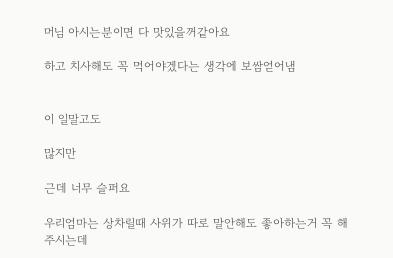머님 아시는분이면 다 맛있을꺼같아요

하고 치사해도 꼭 먹어야겠다는 생각에 보쌈얻어냄


이 일말고도

많지만

근데 너무 슬퍼요

우리엄마는 상차릴때 사위가 따로 말안해도 좋아하는거 꼭 해주시는데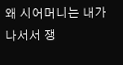왜 시어머니는 내가 나서서 쟁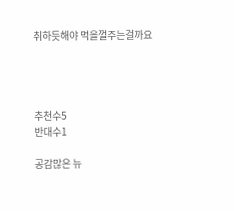취하듯해야 먹을껄주는걸까요




추천수5
반대수1

공감많은 뉴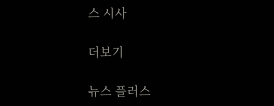스 시사

더보기

뉴스 플러스